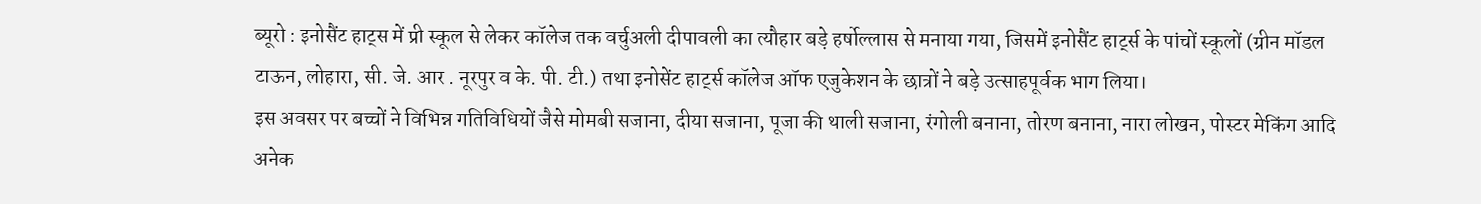ब्यूरो : इनोसैंट हाट्स में प्री स्कूल से लेकर कॉलेज तक वर्चुअली दीपावली का त्यौहार बड़े हर्षोल्लास से मनाया गया, जिसमें इनोसैंट हार्ट्स के पांचों स्कूलों (ग्रीन मॉडल टाऊन, लोहारा, सी. जे. आर . नूरपुर व के. पी. टी.) तथा इनोसेंट हार्ट्स कॉलेज ऑफ एजुकेशन के छात्रों ने बड़े उत्साहपूर्वक भाग लिया।
इस अवसर पर बच्चों ने विभिन्न गतिविधियों जैसे मोमबी सजाना, दीया सजाना, पूजा की थाली सजाना, रंगोली बनाना, तोरण बनाना, नारा लोखन, पोस्टर मेकिंग आदि अनेक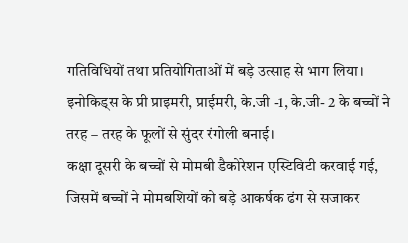गतिविधियों तथा प्रतियोगिताओं में बड़े उत्साह से भाग लिया। इनोकिड्स के प्री प्राइमरी, प्राईमरी, के.जी -1, के.जी- 2 के बच्चों ने तरह – तरह के फूलों से सुंदर रंगोली बनाई।
कक्षा दूसरी के बच्चों से मोमबी डैकोरेशन एस्टिविटी करवाई गई, जिसमें बच्चों ने मोमबशियों को बड़े आकर्षक ढंग से सजाकर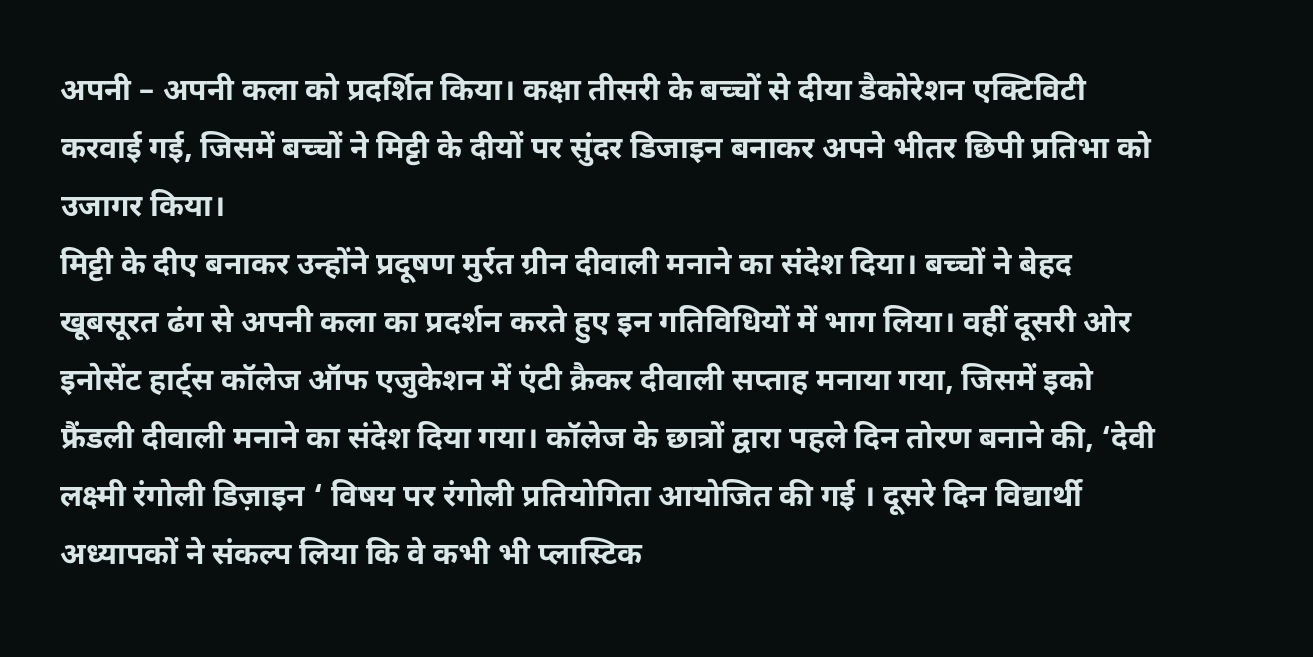अपनी – अपनी कला को प्रदर्शित किया। कक्षा तीसरी के बच्चों से दीया डैकोरेशन एक्टिविटी करवाई गई, जिसमें बच्चों ने मिट्टी के दीयों पर सुंदर डिजाइन बनाकर अपने भीतर छिपी प्रतिभा को उजागर किया।
मिट्टी के दीए बनाकर उन्होंने प्रदूषण मुर्रत ग्रीन दीवाली मनाने का संदेश दिया। बच्चों ने बेहद खूबसूरत ढंग से अपनी कला का प्रदर्शन करते हुए इन गतिविधियों में भाग लिया। वहीं दूसरी ओर इनोसेंट हार्ट्स कॉलेज ऑफ एजुकेशन में एंटी क्रैकर दीवाली सप्ताह मनाया गया, जिसमें इको फ्रैंडली दीवाली मनाने का संदेश दिया गया। कॉलेज के छात्रों द्वारा पहले दिन तोरण बनाने की, ‘देवी लक्ष्मी रंगोली डिज़ाइन ‘ विषय पर रंगोली प्रतियोगिता आयोजित की गई । दूसरे दिन विद्यार्थी अध्यापकों ने संकल्प लिया कि वे कभी भी प्लास्टिक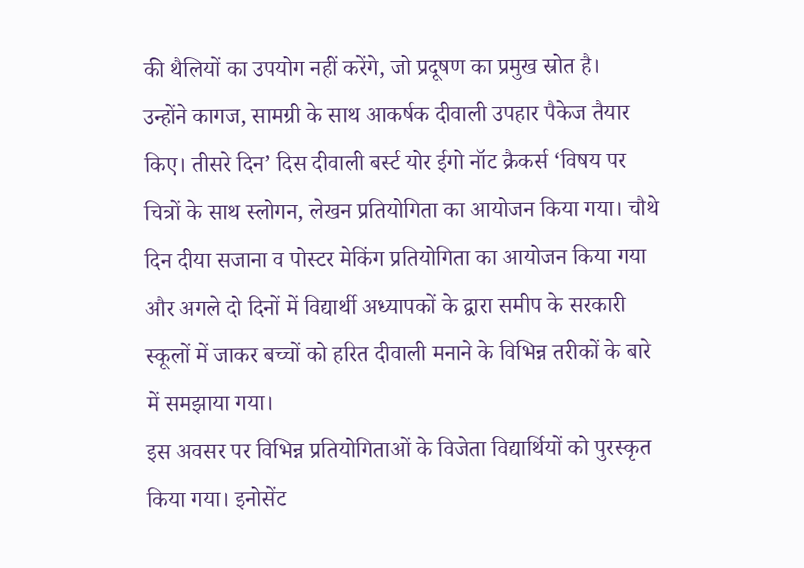की थैलियों का उपयोग नहीं करेंगे, जो प्रदूषण का प्रमुख स्रोत है।
उन्होंने कागज, सामग्री के साथ आकर्षक दीवाली उपहार पैकेज तैयार किए। तीसरे दिन’ दिस दीवाली बर्स्ट योर ईगो नॉट क्रैकर्स ‘विषय पर चित्रों के साथ स्लोगन, लेखन प्रतियोगिता का आयोजन किया गया। चौथे दिन दीया सजाना व पोस्टर मेकिंग प्रतियोगिता का आयोजन किया गया और अगले दो दिनों में विद्यार्थी अध्यापकों के द्वारा समीप के सरकारी स्कूलों में जाकर बच्चों को हरित दीवाली मनाने के विभिन्न तरीकों के बारे में समझाया गया।
इस अवसर पर विभिन्न प्रतियोगिताओं के विजेता विद्यार्थियों को पुरस्कृत किया गया। इनोसेंट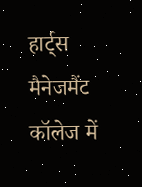हार्ट्स मैनेजमैंट कॉलेज में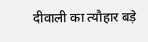दीवाली का त्यौहार बड़े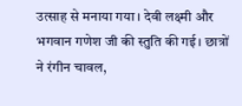उत्साह से मनाया गया। देवी लक्ष्मी और भगवान गणेश जी की स्तुति की गई। छात्रों ने रंगीन चावल,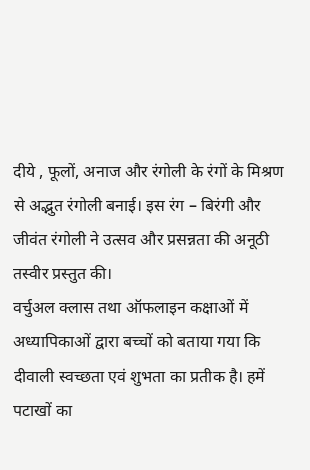दीये , फूलों, अनाज और रंगोली के रंगों के मिश्रण से अद्भुत रंगोली बनाई। इस रंग – बिरंगी और जीवंत रंगोली ने उत्सव और प्रसन्नता की अनूठी तस्वीर प्रस्तुत की।
वर्चुअल क्लास तथा ऑफलाइन कक्षाओं में अध्यापिकाओं द्वारा बच्चों को बताया गया कि दीवाली स्वच्छता एवं शुभता का प्रतीक है। हमें पटाखों का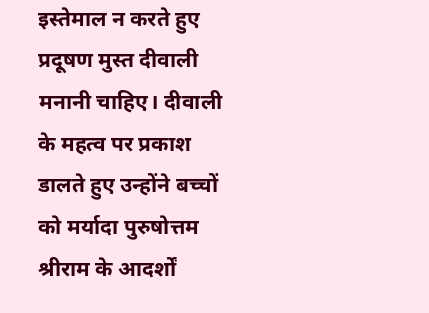इस्तेमाल न करते हुए प्रदूषण मुस्त दीवाली मनानी चाहिए। दीवाली के महत्व पर प्रकाश डालते हुए उन्होंने बच्चों को मर्यादा पुरुषोत्तम श्रीराम के आदर्शों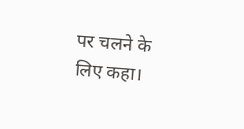पर चलने के लिए कहा।